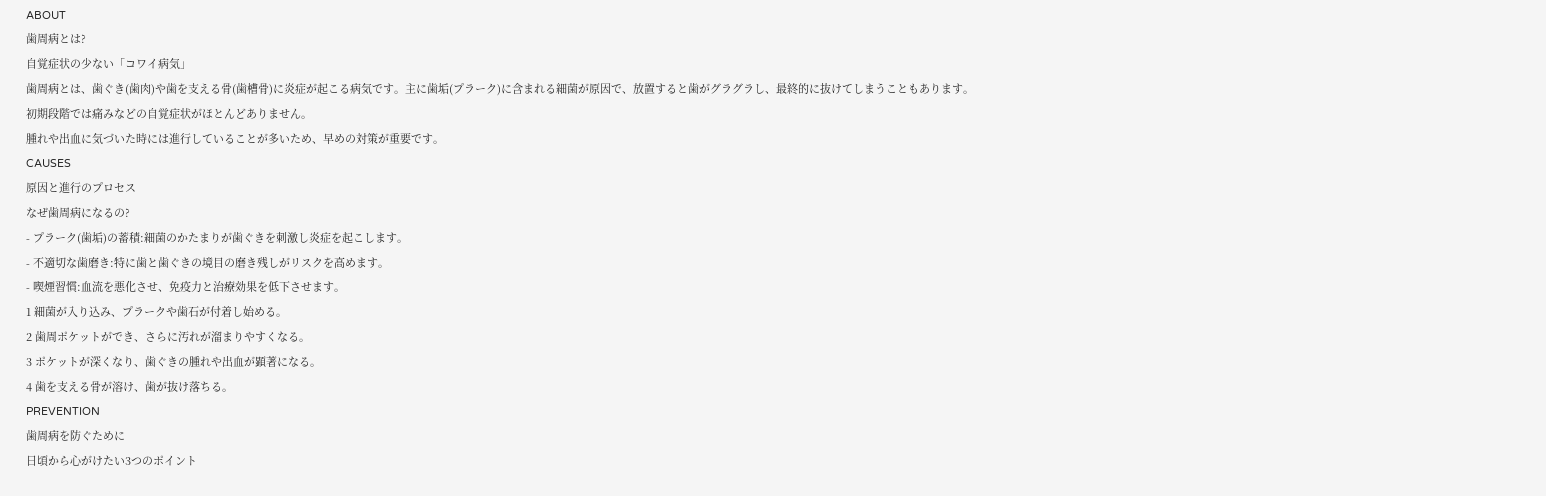ABOUT
歯周病とは?
自覚症状の少ない「コワイ病気」
歯周病とは、歯ぐき(歯肉)や歯を支える骨(歯槽骨)に炎症が起こる病気です。主に歯垢(プラーク)に含まれる細菌が原因で、放置すると歯がグラグラし、最終的に抜けてしまうこともあります。
初期段階では痛みなどの自覚症状がほとんどありません。
腫れや出血に気づいた時には進行していることが多いため、早めの対策が重要です。
CAUSES
原因と進行のプロセス
なぜ歯周病になるの?
- プラーク(歯垢)の蓄積:細菌のかたまりが歯ぐきを刺激し炎症を起こします。
- 不適切な歯磨き:特に歯と歯ぐきの境目の磨き残しがリスクを高めます。
- 喫煙習慣:血流を悪化させ、免疫力と治療効果を低下させます。
1 細菌が入り込み、プラークや歯石が付着し始める。
2 歯周ポケットができ、さらに汚れが溜まりやすくなる。
3 ポケットが深くなり、歯ぐきの腫れや出血が顕著になる。
4 歯を支える骨が溶け、歯が抜け落ちる。
PREVENTION
歯周病を防ぐために
日頃から心がけたい3つのポイント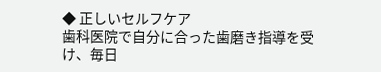◆ 正しいセルフケア
歯科医院で自分に合った歯磨き指導を受け、毎日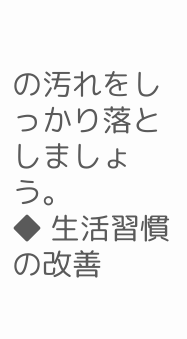の汚れをしっかり落としましょう。
◆ 生活習慣の改善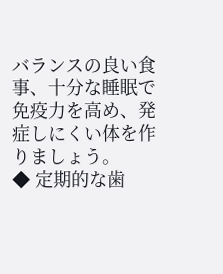バランスの良い食事、十分な睡眠で免疫力を高め、発症しにくい体を作りましょう。
◆ 定期的な歯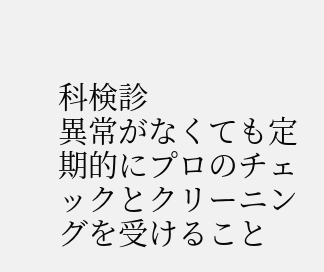科検診
異常がなくても定期的にプロのチェックとクリーニングを受けること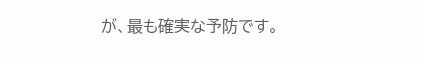が、最も確実な予防です。